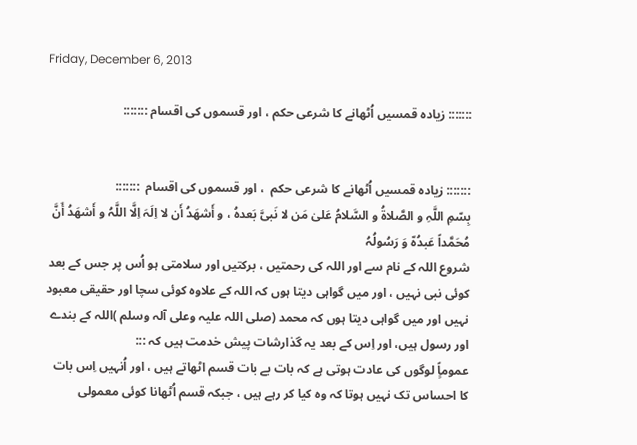Friday, December 6, 2013

::::::: زیادہ قمسیں اُٹھانے کا شرعی حکم ، اور قسموں کی اقسام :::::::


::::::: زیادہ قمسیں اُٹھانے کا شرعی حکم  ، اور قسموں کی اقسام  :::::::
بِسّمِ اللَّہِ و الصَّلاۃُ و السَّلامُ عَلیٰ مَن لا نَبیَّ بَعدہُ ، و أَشھَدُ أَن لا اِلَہَ اِلَّا اللَّہُ و أَشھَدُ أَنَّ مُحَمَّداً عَبدُہّ وَ رَسُولُہُ
شروع اللہ کے نام سے اور اللہ کی رحمتیں ، برکتیں اور سلامتی ہو اُس پر جس کے بعد کوئی نبی نہیں ، اور میں گواہی دیتا ہوں کہ اللہ کے علاوہ کوئی سچا اور حقیقی معبود نہیں اور میں گواہی دیتا ہوں کہ محمد (صلی اللہ علیہ وعلی آلہ وسلم )اللہ کے بندے اور رسول ہیں، اور اِس کے بعد یہ گذارشات پیش خدمت ہیں کہ :::
عموماًٍ لوگوں کی عادت ہوتی ہے کہ بات بے بات قسم اٹھاتے ہیں ، اور اُنہیں اِس بات کا احساس تک نہیں ہوتا کہ وہ کیا کر رہے ہیں ، جبکہ قسم اُٹھانا کوئی معمولی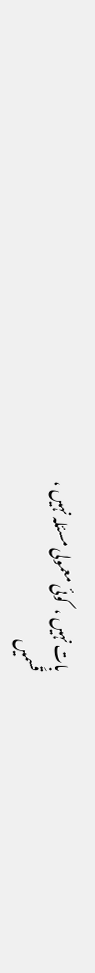بات نہیں ،  کوئی معمولی مسئلہ نہیں ،
قَسمیں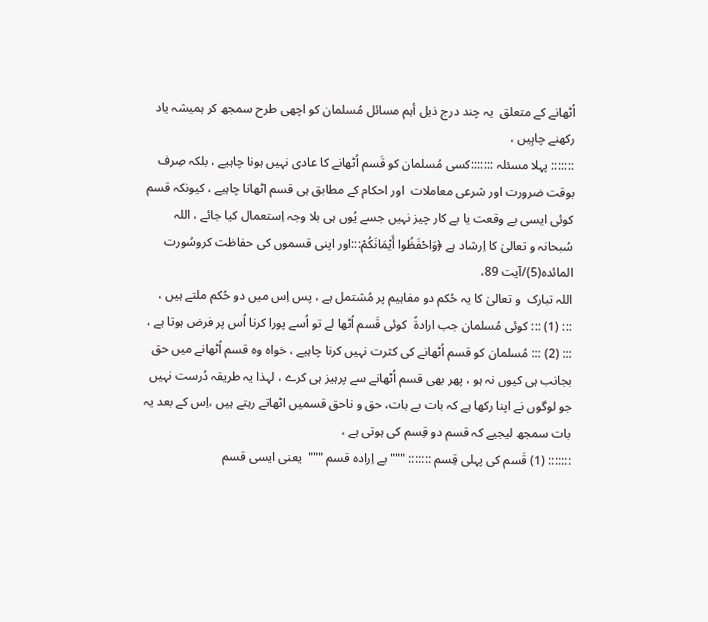اُٹھانے کے متعلق  یہ چند درج ذیل أہم مسائل مُسلمان کو اچھی طرح سمجھ کر ہمیشہ یاد رکھنے چاہِیں ،
::::::: پہلا مسئلہ :::::::کسی مُسلمان کو قَسم اُٹھانے کا عادی نہیں ہونا چاہیے ، بلکہ صِرف بوقت ضرورت اور شرعی معاملات  اور احکام کے مطابق ہی قسم اٹھانا چاہیے ، کیونکہ قسم کوئی ایسی بے وقعت یا بے کار چیز نہیں جسے یُوں ہی بلا وجہ اِستعمال کیا جائے ، اللہ سُبحانہ و تعالیٰ کا اِرشاد ہے ﴿وَاحْفَظُوا أَيْمَانَكُمْ:::اور اپنی قسموں کی حفاظت کروسُورت المائدہ(5)/آیت 89،
اللہ تبارک  و تعالیٰ کا یہ حُکم دو مفاہیم پر مُشتمل ہے ، پس اِس میں دو حُکم ملتے ہیں ،
::: (1) ::: کوئی مُسلمان جب ارادۃً  کوئی قَسم اُٹھا لے تو اُسے پورا کرنا اُس پر فرض ہوتا ہے ،
::: (2) ::: مُسلمان کو قسم اُٹھانے کی کثرت نہیں کرنا چاہیے ، خواہ وہ قسم اُٹھانے میں حق بجانب ہی کیوں نہ ہو ، پھر بھی قسم اُٹھانے سے پرہیز ہی کرے ، لہذا یہ طریقہ دُرست نہیں جو لوگوں نے اپنا رکھا ہے کہ بات بے بات، حق و ناحق قسمیں اٹھاتے رہتے ہیں ،اِس کے بعد یہ بات سمجھ لیجیے کہ قسم دو قِسم کی ہوتی ہے ،
::::::: (1) قَسم کی پہلی قِسم ::::::: """بے اِرادہ قسم """  یعنی ایسی قسم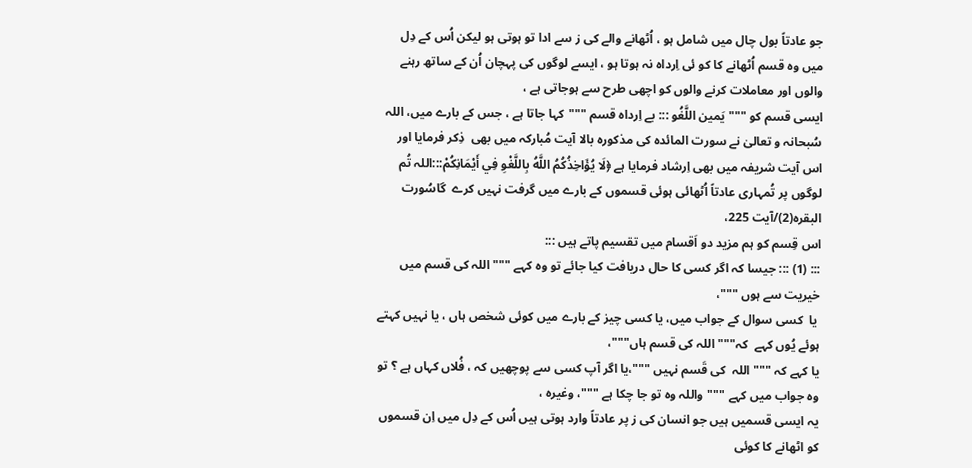جو عادتاً بول چال میں شامل ہو ، اُٹھانے والے کی ز سے ادا تو ہوتی ہو لیکن اُس کے دِل میں وہ قسم اُٹھانے کا کو ئی اِرداہ نہ ہوتا ہو ، ایسے لوگوں کی پہچان اُن کے ساتھ رہنے والوں اور معاملات کرنے والوں کو اچھی طرح سے ہوجاتی ہے ،
ایسی قسم کو """ یَمین اللَّغُو ::: بے اِرداہ قسم """کہا جاتا ہے ، جس کے بارے میں، اللہ سُبحانہ و تعالیٰ نے سورت المائدہ کی مذکورہ بالا آیت مُبارکہ میں بھی  ذِکر فرمایا اور اس آیت شریفہ میں بھی اِرشاد فرمایا ہے ﴿لَا يُؤَاخِذُكُمُ اللَّهُ بِاللَّغْوِ فِي أَيْمَانِكُمْ:::اللہ تُم لوگوں پر تُمہاری عادتاً اُٹھائی ہوئی قسموں کے بارے میں گرفت نہیں کرے  گاسُورت البقرہ(2)/آیت 225،
اس قِسم کو ہم مزید دو اَقسام میں تقسیم پاتے ہیں :::
::: (1) ::: جیسا کہ اگر کسی کا حال دریافت کیا جائے تو وہ کہے """ اللہ کی قسم میں خیریت سے ہوں """،
 یا  کسی سوال کے جواب میں، یا کسی چیز کے بارے میں کوئی شخص ہاں ، یا نہیں کہتے ہوئے یُوں کہے  کہ""" اللہ کی قسم ہاں"""،
یا کہے کہ """ اللہ  کی قَسم نہیں """،یا اگر آپ کسی سے پوچھیں کہ ، فُلاں کہاں ہے ؟ تو وہ جواب میں کہے """واللہ وہ تو جا چکا ہے """، وغیرہ ،
یہ ایسی قسمیں ہیں جو انسان کی ز پر عادتاً وارد ہوتی ہیں اُس کے دِل میں اِن قسموں کو اٹھانے کا کوئی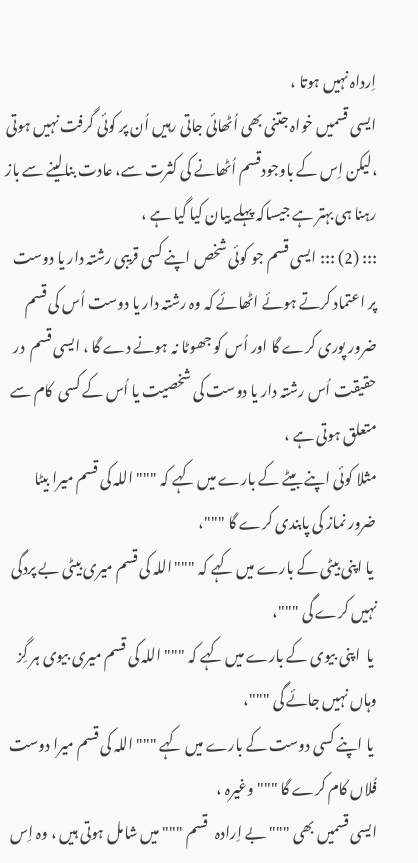اِرداہ نہیں ہوتا ،
ایسی قسمیں خواہ جتنی بھی اُٹھائی جاتی رہیں اُن پر کوئی گرفت نہیں ہوتی ،لیکن اِس کے باوجودقسم اُٹھانے کی کثرت سے، عادت بنالینے سے باز رہنا ہی بہتر ہے جیساکہ پہلے بیان کیا گیا ہے ،
::: (2) ::: ایسی قسم جو کوئی شخص اپنے کسی قریبی رشتہ دار یا دوست پر اعتماد کرتے ہوئے اٹھائے کہ وہ رشتہ دار یا دوست اُس کی قسم ضرور پوری کرے گا اور اُس کو جھوٹا نہ ہونے دے گا ، ایسی قسم  در حقیقت اُس رشتہ دار یا دوست کی شخصیت یا اُس کے کسی  کام سے متعلق ہوتی ہے ،
مثلا کوئی اپنے بیٹے کے بارے میں کہے کہ """ اللہ کی قسم میرا بیٹا ضرور نماز کی پابندی کرے گا """،
 یا اپنی بیٹی کے بارے میں کہے کہ """اللہ کی قسم میری بیٹی بے پردگی نہیں کرے گی """،
 یا  اپنی بیوی کے بارے میں کہے کہ """ اللہ کی قسم میری بیوی ہر گِز وہاں نہیں جائے گی """،
 یا اپنے کسی دوست کے بارے میں کہے """اللہ کی قسم میرا دوست فُلاں کام کرے گا """ وغیرہ ،
ایسی قسمیں بھی """بے اِرادہ   قسم """ میں شامل ہوتی ہیں ، وہ اِس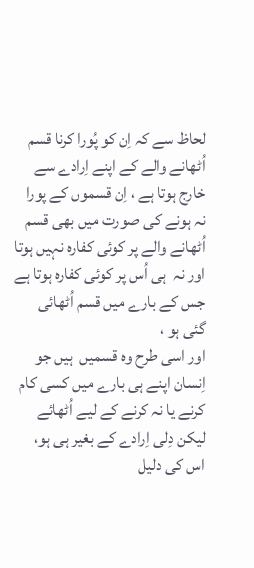لحاظ سے کہ اِن کو پُورا کرنا قسم اُٹھانے والے کے اپنے اِرادے سے خارج ہوتا ہے ، اِن قسموں کے پورا نہ ہونے کی صورت میں بھی قسم اُٹھانے والے پر کوئی کفارہ نہیں ہوتا اور نہ  ہی اُس پر کوئی کفارہ ہوتا ہے جس کے بارے میں قسم اُٹھائی گئی ہو ،
اور اسی طرح وہ قسمیں  ہیں جو اِنسان اپنے ہی بارے میں کسی کام کرنے یا نہ کرنے کے لیے اُٹھائے لیکن دِلی اِرادے کے بغیر ہی ہو،
اس کی دلیل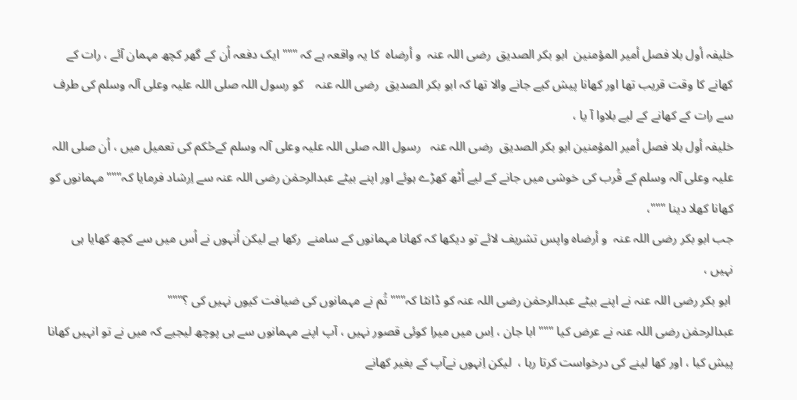خلیفہ أول بلا فصل أمیر المؤمنین  ابو بکر الصدیق  رضی اللہ عنہ  و أرضاہ  کا یہ واقعہ ہے کہ """ ایک دفعہ اُن کے گھر کچھ مہمان آئے ، رات کے کھانے کا وقت قریب تھا اور کھانا پیش کیے جانے والا تھا کہ ابو بکر الصدیق  رضی اللہ عنہ    کو رسول اللہ صلی اللہ علیہ وعلی آلہ وسلم کی طرف سے رات کے کھانے کے لیے بلاوا آ یا ،
خلیفہ أول بلا فصل أمیر المؤمنین ابو بکر الصدیق  رضی اللہ عنہ   رسول اللہ صلی اللہ علیہ وعلی آلہ وسلم کےحُکم کی تعمیل میں ، اُن صلی اللہ علیہ وعلی آلہ وسلم کے قُرب کی خوشی میں جانے کے لیے اُٹھ کھڑے ہوئے اور اپنے بیٹے عبدالرحمٰن رضی اللہ عنہ سے اِرشاد فرمایا کہ"""مہمانوں کو کھانا کھلا دینا """،
جب ابو بکر رضی اللہ عنہ  و أرضاہ واپس تشریف لائے تو دیکھا کہ کھانا مہمانوں کے سامنے  رکھا ہے لیکن اُنہوں نے اُس میں سے کچھ کھایا ہی  نہیں ،
 ابو بکر رضی اللہ عنہ نے اپنے بیٹے عبدالرحمٰن رضی اللہ عنہ کو ڈانٹا کہ""" تُم نے مہمانوں کی ضیافت کیوں نہیں کی ؟"""
عبدالرحمٰن رضی اللہ عنہ نے عرض کیا """ ابا جان ، اِس میں میرا کوئی قصور نہیں ، آپ اپنے مہمانوں سے ہی پوچھ لیجیے کہ میں نے تو انہیں کھانا پیش کیا ، اور کھا لینے کی درخواست کرتا رہا ،  لیکن اِنہوں نےآپ کے بغیر کھانے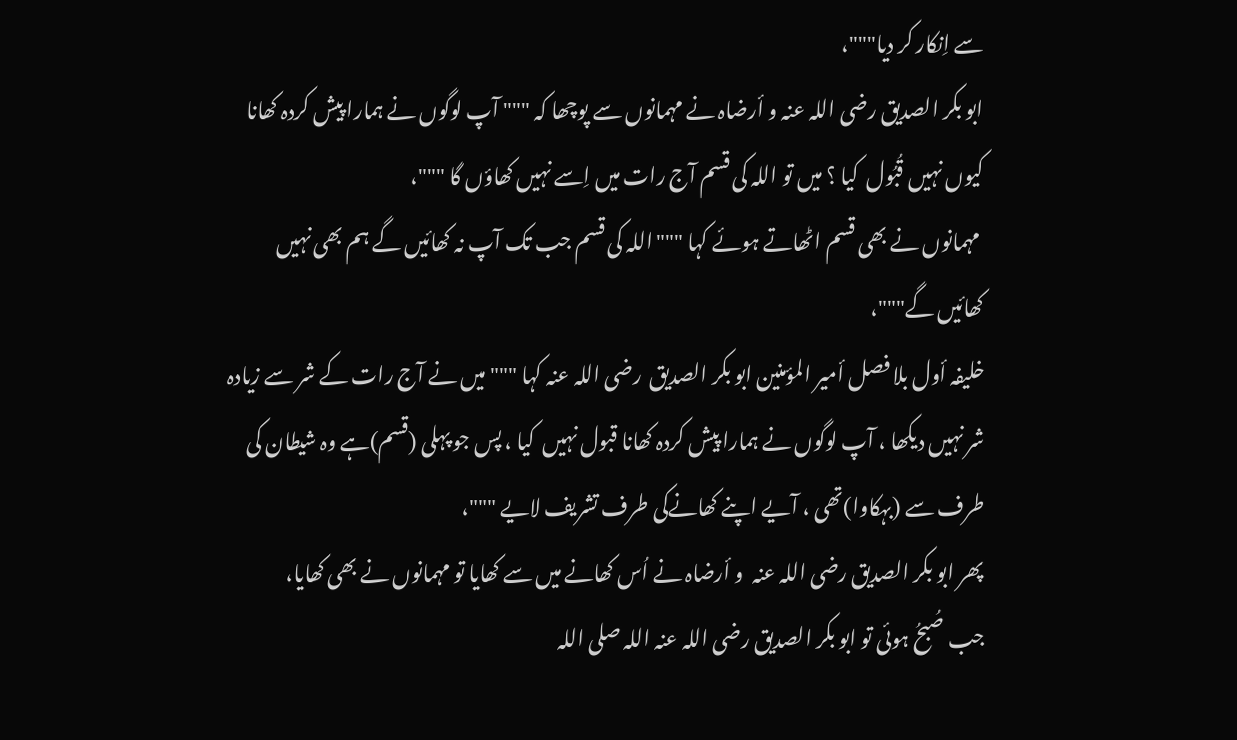سے اِنکار کر دیا"""،
ابو بکر الصدیق رضی اللہ عنہ و أرضاہ نے مہمانوں سے پوچھا کہ """ آپ لوگوں نے ہمارا پیش کردہ کھانا کیوں نہیں قُبُول  کیا ؟ میں تو اللہ کی قسم آج رات میں اِسے نہیں کھاؤں گا """،
 مہمانوں نے بھی قسم اٹھاتے ہوئے کہا """اللہ کی قسم جب تک آپ نہ کھائیں گے ہم بھی نہیں کھائیں گے"""،
خلیفہ أول بلا فصل أمیر المؤمنین ابو بکر الصدیق  رضی اللہ عنہ کہا """ میں نے آج رات کے شر سے زیادہ شر نہیں دیکھا ، آپ لوگوں نے ہمارا پیش کردہ کھانا قبول نہیں  کیا ، پس جو پہلی (قسم)ہے وہ شیطان کی طرف سے (بہکاوا)تھی ، آیے اپنے کھانےکی طرف تشریف لایے """،
پھر ابو بکر الصدیق رضی اللہ عنہ  و أرضاہ نے اُس کھانے میں سے کھایا تو مہمانوں نے بھی کھایا،
جب صُبحُ ہوئی تو ابو بکر الصدیق رضی اللہ عنہ اللہ صلی اللہ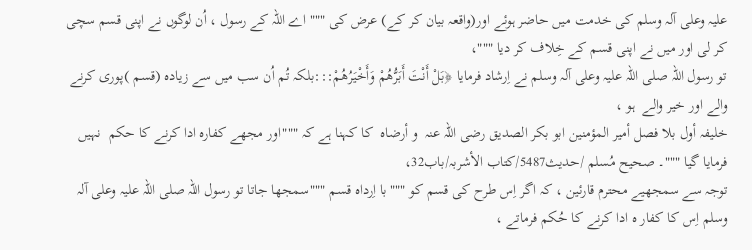علیہ وعلی آلہ وسلم کی خدمت میں حاضر ہوئے اور(واقعہ بیان کر کے) عرض کی """ اے اللہ کے رسول ، اُن لوگوں نے اپنی قسم سچی کر لی اور میں نے اپنی قسم کے خِلاف کر دیا """،
تو رسول اللہ صلی اللہ علیہ وعلی آلہ وسلم نے اِرشاد فرمایا ﴿بَلْ أَنْتَ أَبَرُّهُمْ وَأَخْيَرُهُمْ:::بلکہ تُم اُن سب میں سے زیادہ (قسم )پوری کرنے والے اور خیر والے  ہو ،
خلیفہ أول بلا فصل أمیر المؤمنین ابو بکر الصدیق رضی اللہ عنہ  و أرضاہ  کا کہنا ہے کہ """اور مجھے کفارہ ادا کرنے کا حکم  نہیں فرمایا گیا """۔ صحیح مُسلم /حدیث5487/کتاب الأشربہ/باب32،
توجہ سے سمجھیے محترم قارئین ، کہ اگر اِس طرح کی قسم کو """با اِرداہ قسم """سمجھا جاتا تو رسول اللہ صلی اللہ علیہ وعلی آلہ وسلم اِس کا کفار ہ ادا کرنے کا حُکم فرماتے ،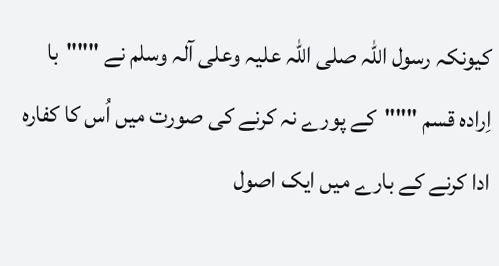کیونکہ رسول اللہ صلی اللہ علیہ وعلی آلہ وسلم نے """با اِرادہ قسم """کے پورے نہ کرنے کی صورت میں اُس کا کفارہ ادا کرنے کے بارے میں ایک اصول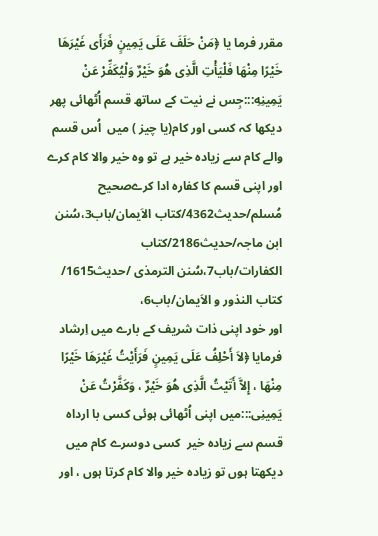مقرر فرما یا ﴿مَنْ حَلَفَ عَلَى يَمِينٍ فَرَأَى غَيْرَهَا خَيْرًا مِنْهَا فَلْيَأْتِ الَّذِى هُوَ خَيْرٌ وَلْيُكَفِّرْ عَنْ يَمِينِهِ:::جِس نے نیت کے ساتھ قسم اُٹھائی پھر دیکھا کہ کسی اور کام(یا چیز ) میں  اُس قسم والے کام سے زیادہ خیر ہے تو وہ خیر والا کام کرے اور اپنی قسم کا کفارہ ادا کرےصحیح مُسلم/حدیث4362/کتاب الاَیمان/باب3،سُنن ابن ماجہ/حدیث2186/کتاب الکفارات/باب7،سُنن الترمذی /حدیث1615/ کتاب النذور و الاَیمان/باب6،
اور خود اپنی ذات شریف کے بارے میں اِرشاد فرمایا ﴿لاَ أَحْلِفُ عَلَى يَمِينٍ فَرَأَيْتُ غَيْرَهَا خَيْرًا مِنْهَا ، إِلاَّ أَتَيْتُ الَّذِى هُوَ خَيْرٌ ، وَكَفَّرْتُ عَنْ يَمِينِى:::میں اپنی اُٹھائی ہوئی کسی با ارداہ قسم سے زیادہ خیر  کسی دوسرے کام میں دیکھتا ہوں تو زیادہ خیر والا کام کرتا ہوں ، اور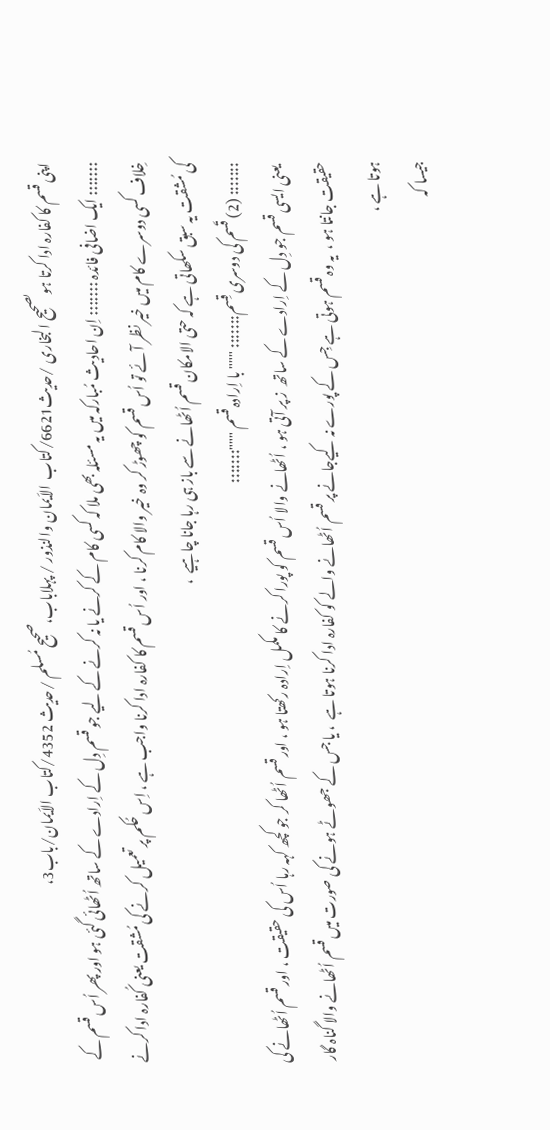اپنی قسم کا کفارہ ادا کرتا ہوںصحیح البخاری /حدیث6621/کتاب  الاَیمان والنذور / پہلاباب،صحیح مُسلم /حدیث 4352/کتاب الاَیمان/باب3،
::::::: ایک اضافی فائدہ ::::::: اِن احادیث مُبارکہ میں یہ مسئلہ بھی ملا کہ کسی کام کے کرنے یا نہ کرنے کے لیے جو قسم دِل کے اِرادے کے ساتھ اُٹھائی گئی ہو اور پھر اُس قسم کے خِلاف کسی دوسرے کام میں خیر نظر آئے تو اُس قسم کو چھوڑ کر وہ خیر والا کام کرنا ، اور اُس قسم کا کفارہ ادا کرنا واجب ہے ، اِس حُکم پر تعمیل کرنے کی مُشقت یعنی کُفارہ ادا کرنے کی مُشقت یہ سبق سکھاتی ہے کہ حتی الامکان قسم اُٹھانے سے باز ہی رہا جانا چاہیے  ،
::::::: (2) قَسم کی دوسری قِسم::::::: """با اِرادہ قسم """:::::::
 یعنی ایسی قسم جو دِل کے اِرادے کے ساتھ  ز پر آتی ہو ، اُٹھانے والا اُس قسم کو پورا کرنے کا مکمل اِرادہ رکھتا ہو ، اور قسم اُٹھا کر جو کچھ کہہ رہا اُس کی حقیقت ، اور قسم اُٹھانے کی حقیقت جانتا ہو ،  یہ وہ قسم ہوتی ہے جِس کے پورے نہ کیےجانے پر قسم اُٹھانے والے کو کفارہ ادا کرنا ہوتا ہے  ، یا جس کے جھوٹے ہونے کی صورت میں قسم اُٹھانے والا گناہ گار ہوتا ہے ،
جیسا کہ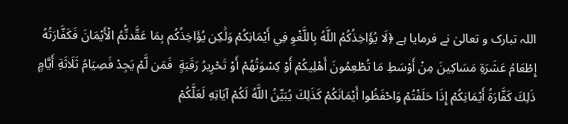اللہ تبارک و تعالیٰ نے فرمایا ہے ﴿لَا يُؤَاخِذُكُمُ اللَّهُ بِاللَّغْوِ فِي أَيْمَانِكُمْ وَلَٰكِن يُؤَاخِذُكُم بِمَا عَقَّدتُّمُ الْأَيْمَانَ فَكَفَّارَتُهُ إِطْعَامُ عَشَرَةِ مَسَاكِينَ مِنْ أَوْسَطِ مَا تُطْعِمُونَ أَهْلِيكُمْ أَوْ كِسْوَتُهُمْ أَوْ تَحْرِيرُ رَقَبَةٍ  فَمَن لَّمْ يَجِدْ فَصِيَامُ ثَلَاثَةِ أَيَّامٍ  ذَلِكَ كَفَّارَةُ أَيْمَانِكُمْ إِذَا حَلَفْتُمْ وَاحْفَظُوا أَيْمَانَكُمْ كَذَلِكَ يُبَيِّنُ اللَّهُ لَكُمْ آيَاتِهِ لَعَلَّكُمْ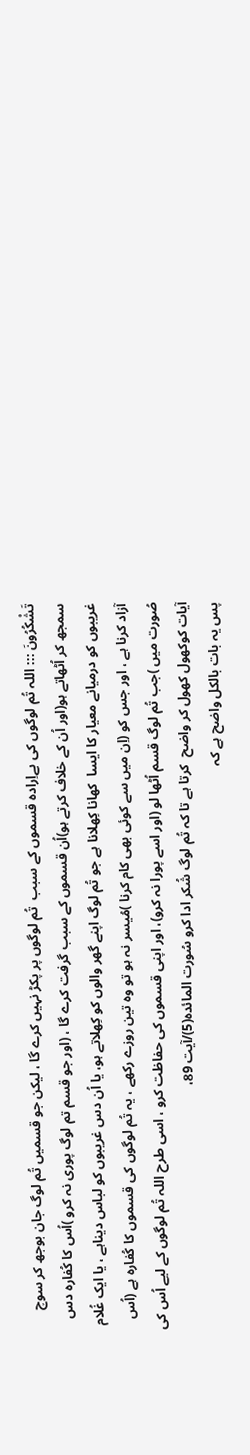تَشْكُرُونَ ::: اللہ تُم لوگوں کی بےاِرادہ قسموں کے سبب  تُم لوگوں پر پکڑ نہیں کرے گا ، لیکن جو قسمیں تُم لوگ جان بوجھ کر سوچ سمجھ کر اُٹھاتے ہو(اور اُن کے خلاف کرتے ہو)اُن قسموں کے سبب گرفت کرے گا ، (اور جو قسم تم لوگ پوری نہ کرو )اُس کا کُفارہ دس غریبوں کو درمیانے معیار کا ایسا  کھانا کِھلانا ہے جو تُم لوگ اپنے گھر والوں کو کِھلاتے ہو، یا اُن دس غریبوں کو لباس دیناہے ، یا ایک غُلام آزاد کرنا ہے ، اور جس کو (اِن میں سے کوئی بھی کام کرنا )مُیسر نہ ہو تو وہ تین روزے رکھے ، یہ تُم لوگوں کی قسموں کا کُفارہ ہے (اُس صُورت میں )جب تُم لوگ قسم اُٹھا لو (اور اسے پورا نہ کرو)، اور اپنی قسموں کی حفاظت کرو ، اسی طرح اللہ تُم لوگوں کے لیے اُس کی آیات کوکھول کھول کر واضح  کرتا ہے تا کہ تُم لوگ شُکر ادا کرو سُورت المائدہ(5)/آیت 89،
پس یہ بات بالکل واضح ہے کہ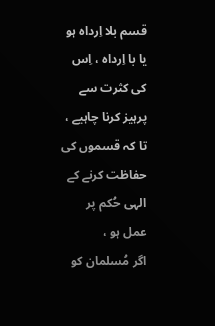قسم بلا اِرداہ ہو یا با اِرداہ ، اِس کی کثرت سے پرہیز کرنا چاہیے ، تا کہ قسموں کی حفاظت کرنے کے الہی حُکم پر عمل ہو ،
اگر مُسلمان کو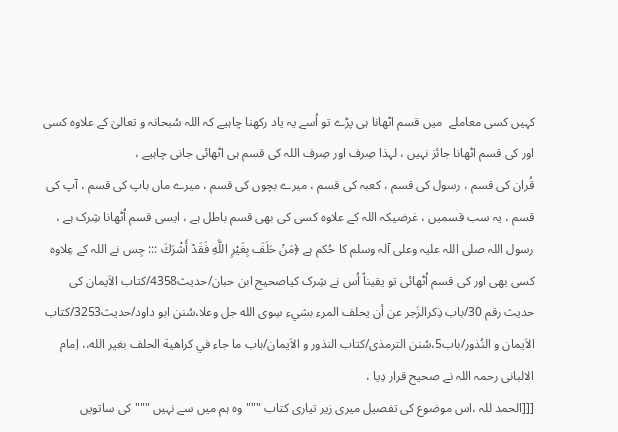کہیں کسی معاملے  میں قسم اٹھانا ہی پڑے تو اُسے یہ یاد رکھنا چاہیے کہ اللہ سُبحانہ و تعالیٰ کے علاوہ کسی اور کی قسم اٹھانا جائز نہیں ، لہذا صِرف اور صِرف اللہ کی قسم ہی اٹھائی جانی چاہیے ،
قُران کی قسم ، رسول کی قسم ، کعبہ کی قسم ، میرے بچوں کی قسم ، میرے ماں باپ کی قسم ، آپ کی قسم ، یہ سب قسمیں ، غرضیکہ اللہ کے علاوہ کسی کی بھی قسم باطل ہے ، ایسی قسم اُٹھانا شِرک ہے ،
رسول اللہ صلی اللہ علیہ وعلی آلہ وسلم کا حُکم ہے ﴿مَنْ حَلَفَ بِغَيْرِ اللَّهِ فَقَدْ أَشْرَكَ ::: جِس نے اللہ کے عِلاوہ کسی بھی اور کی قسم اُٹھائی تو یقیناً اُس نے شِرک کیاصحیح ابن حبان/حدیث4358/کتاب الاَیمان کی حدیث رقم 30/باب ذِكرالزَجر عن أن يحلف المرء بشيء سِوى الله جل وعلا،سُنن ابو داود/حدیث3253/کتاب الاَیمان و النُذور/باب5،سُنن الترمذی/کتاب النذور و الاَیمان/باب ما جاء في كراهية الحلف بغير الله،، اِمام الالبانی رحمہ اللہ نے صحیح قرار دِیا ،
[[[الحمد للہ ،اس موضوع کی تفصیل میری زیر تیاری کتاب """وہ ہم میں سے نہیں """ کی ساتویں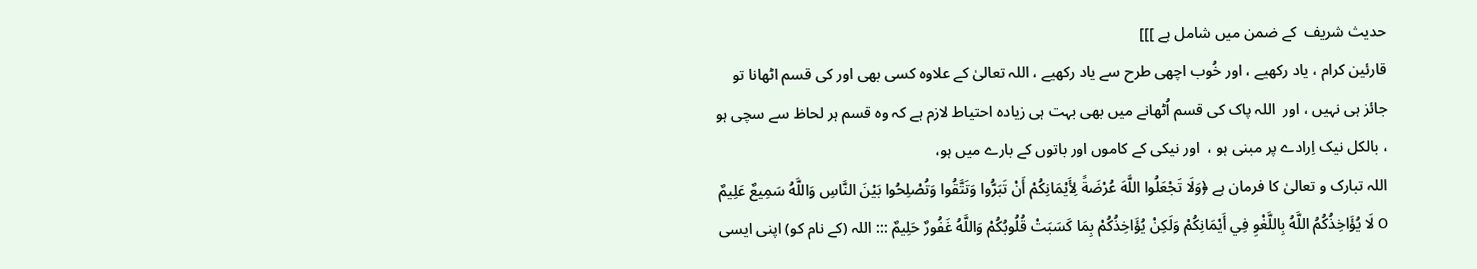حدیث شریف  کے ضمن میں شامل ہے ]]]
قارئین کرام ، یاد رکھیے ، اور خُوب اچھی طرح سے یاد رکھیے ، اللہ تعالیٰ کے علاوہ کسی بھی اور کی قسم اٹھانا تو جائز ہی نہیں ، اور  اللہ پاک کی قسم اُٹھانے میں بھی بہت ہی زیادہ احتیاط لازم ہے کہ وہ قسم ہر لحاظ سے سچی ہو ، بالکل نیک اِرادے پر مبنی ہو ،  اور نیکی کے کاموں اور باتوں کے بارے میں ہو،
اللہ تبارک و تعالیٰ کا فرمان ہے ﴿وَلَا تَجْعَلُوا اللَّهَ عُرْضَةً لِأَيْمَانِكُمْ أَنْ تَبَرُّوا وَتَتَّقُوا وَتُصْلِحُوا بَيْنَ النَّاسِ وَاللَّهُ سَمِيعٌ عَلِيمٌ O لَا يُؤَاخِذُكُمُ اللَّهُ بِاللَّغْوِ فِي أَيْمَانِكُمْ وَلَكِنْ يُؤَاخِذُكُمْ بِمَا كَسَبَتْ قُلُوبُكُمْ وَاللَّهُ غَفُورٌ حَلِيمٌ ::: اللہ (کے نام کو) اپنی ایسی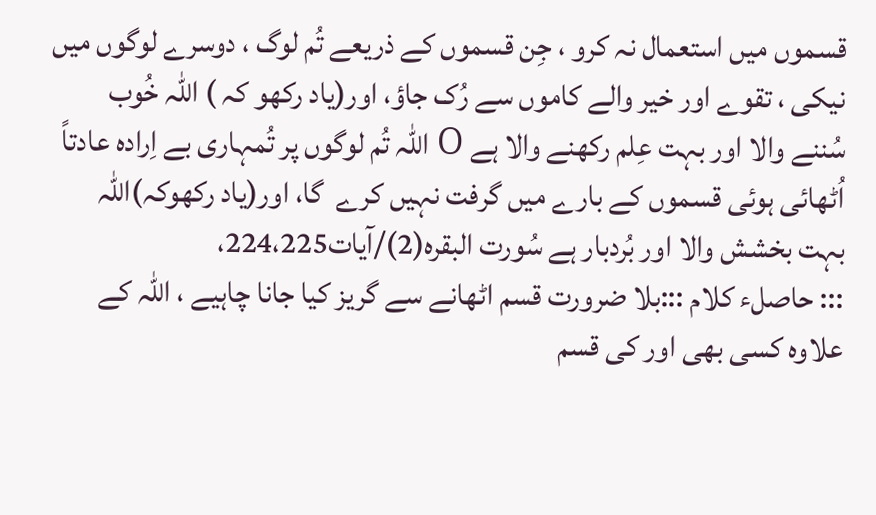قسموں میں استعمال نہ کرو ، جِن قسموں کے ذریعے تُم لوگ ، دوسرے لوگوں میں نیکی ، تقوے اور خیر والے کاموں سے رُک جاؤ، اور(یاد رکھو کہ ) اللہ خُوب سُننے والا اور بہت عِلم رکھنے والا ہے O اللہ تُم لوگوں پر تُمہاری بے اِرادہ عادتاً اُٹھائی ہوئی قسموں کے بارے میں گرفت نہیں کرے  گا، اور(یاد رکھوکہ)اللہ بہت بخشش والا اور بُردبار ہے سُورت البقرہ(2)/آیات224،225،
::: حاصلء کلام :::بلا ضرورت قسم اٹھانے سے گریز کیا جانا چاہیے ، اللہ کے علاوہ کسی بھی اور کی قسم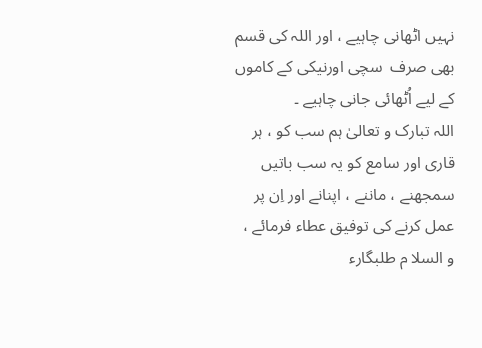نہیں اٹھانی چاہیے ، اور اللہ کی قسم بھی صرف  سچی اورنیکی کے کاموں کے لیے اُٹھائی جانی چاہیے ۔
اللہ تبارک و تعالیٰ ہم سب کو ، ہر قاری اور سامع کو یہ سب باتیں سمجھنے ، ماننے ، اپنانے اور اِن پر عمل کرنے کی توفیق عطاء فرمائے ،
و السلا م طلبگارء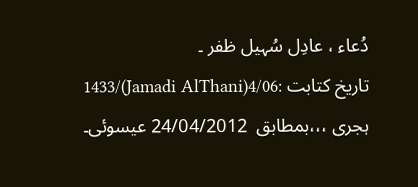دُعاء ، عادِل سُہیل ظفر ۔
تاریخ کتابت :4/06(Jamadi AlThani)/1433 ہجری ،،،بمطابق  24/04/2012 عیسوئی۔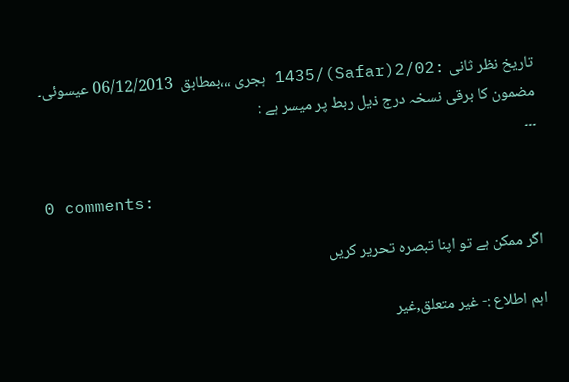تاریخ نظر ثانی :2/02(Safar)/1435 ہجری ،،،بمطابق  06/12/2013 عیسوئی۔
مضمون کا برقی نسخہ درج ذیل ربط پر میسر ہے :
۔۔۔

0 comments:

اگر ممکن ہے تو اپنا تبصرہ تحریر کریں

اہم اطلاع :- غیر متعلق,غیر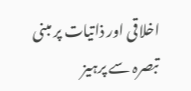اخلاقی اور ذاتیات پر مبنی تبصرہ سے پرہیز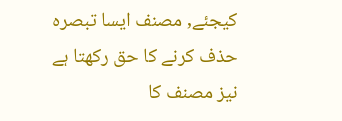کیجئے, مصنف ایسا تبصرہ حذف کرنے کا حق رکھتا ہے نیز مصنف کا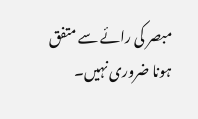مبصر کی رائے سے متفق ہونا ضروری نہیں۔